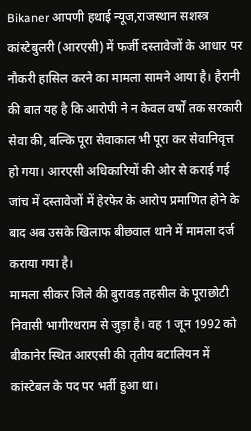Bikaner आपणी हथाई न्यूज,राजस्थान सशस्त्र कांस्टेबुलरी (आरएसी) में फर्जी दस्तावेजों के आधार पर नौकरी हासिल करने का मामला सामने आया है। हैरानी की बात यह है कि आरोपी ने न केवल वर्षों तक सरकारी सेवा की, बल्कि पूरा सेवाकाल भी पूरा कर सेवानिवृत्त हो गया। आरएसी अधिकारियों की ओर से कराई गई जांच में दस्तावेजों में हेरफेर के आरोप प्रमाणित होने के बाद अब उसके खिलाफ बीछवाल थाने में मामला दर्ज कराया गया है।
मामला सीकर जिले की बुरावड़ तहसील के पूराछोटी निवासी भागीरथराम से जुड़ा है। वह 1 जून 1992 को बीकानेर स्थित आरएसी की तृतीय बटालियन में कांस्टेबल के पद पर भर्ती हुआ था।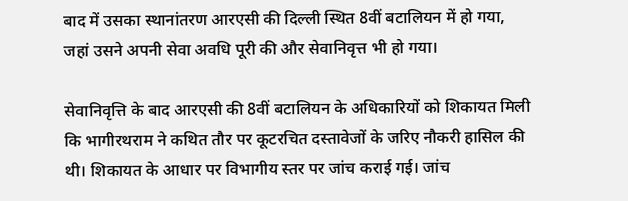बाद में उसका स्थानांतरण आरएसी की दिल्ली स्थित 8वीं बटालियन में हो गया, जहां उसने अपनी सेवा अवधि पूरी की और सेवानिवृत्त भी हो गया।

सेवानिवृत्ति के बाद आरएसी की 8वीं बटालियन के अधिकारियों को शिकायत मिली कि भागीरथराम ने कथित तौर पर कूटरचित दस्तावेजों के जरिए नौकरी हासिल की थी। शिकायत के आधार पर विभागीय स्तर पर जांच कराई गई। जांच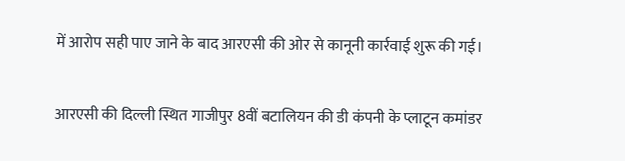में आरोप सही पाए जाने के बाद आरएसी की ओर से कानूनी कार्रवाई शुरू की गई।

आरएसी की दिल्ली स्थित गाजीपुर 8वीं बटालियन की डी कंपनी के प्लाटून कमांडर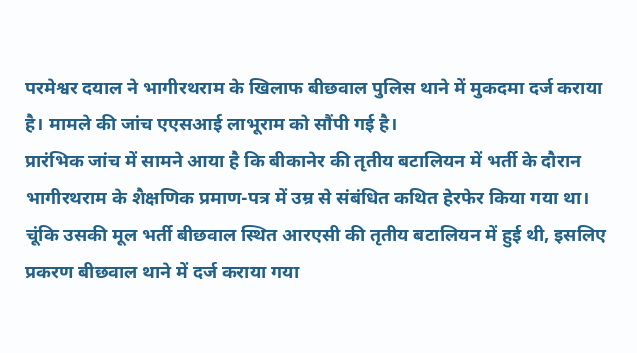परमेश्वर दयाल ने भागीरथराम के खिलाफ बीछवाल पुलिस थाने में मुकदमा दर्ज कराया है। मामले की जांच एएसआई लाभूराम को सौंपी गई है।
प्रारंभिक जांच में सामने आया है कि बीकानेर की तृतीय बटालियन में भर्ती के दौरान भागीरथराम के शैक्षणिक प्रमाण-पत्र में उम्र से संबंधित कथित हेरफेर किया गया था। चूंकि उसकी मूल भर्ती बीछवाल स्थित आरएसी की तृतीय बटालियन में हुई थी, इसलिए प्रकरण बीछवाल थाने में दर्ज कराया गया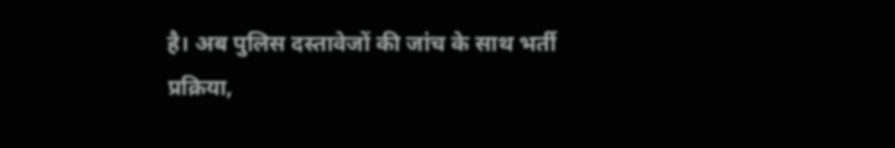है। अब पुलिस दस्तावेजों की जांच के साथ भर्ती प्रक्रिया,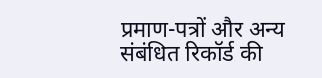प्रमाण-पत्रों और अन्य संबंधित रिकॉर्ड की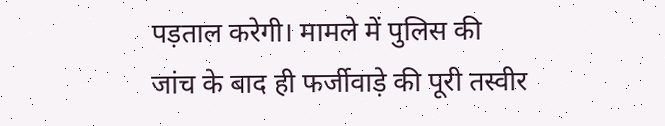पड़ताल करेगी। मामले में पुलिस की जांच के बाद ही फर्जीवाड़े की पूरी तस्वीर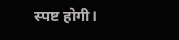स्पष्ट होगी।